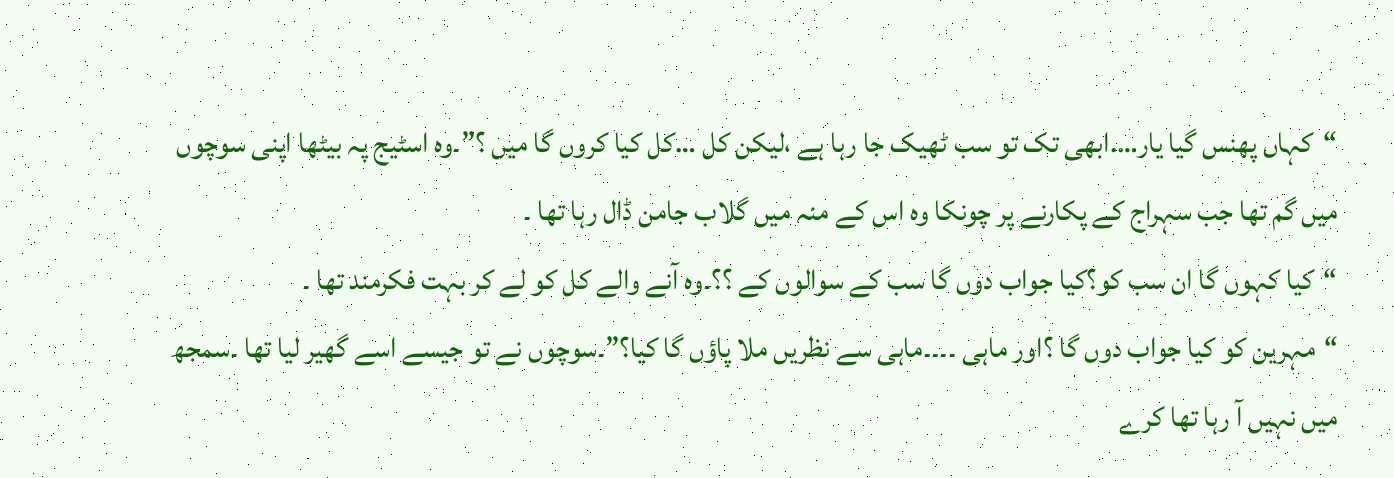“کہاں پھنس گیا یار….ابھی تک تو سب ٹھیک جا رہا ہے ،لیکن کل …کل کیا کروں گا میں ؟”۔وہ اسٹیج پہ بیٹھا اپنی سوچوں میں گم تھا جب سہراج کے پکارنے پر چونکا وہ اس کے منہ میں گلاب جامن ڈال رہا تھا ۔
“کیا کہوں گا ان سب کو؟کیا جواب دوں گا سب کے سوالوں کے ؟؟۔وہ آنے والے کل کو لے کر بہت فکرمند تھا ۔
“مہرین کو کیا جواب دوں گا ؟اور ماہی ۔۔۔۔ماہی سے نظریں ملا پاؤں گا کیا؟”۔سوچوں نے تو جیسے اسے گھیر لیا تھا ۔سمجھ میں نہیں آ رہا تھا کرے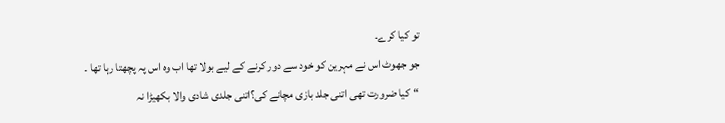تو کیا کرے۔
جو جھوٹ اس نے مہرین کو خود سے دور کرنے کے لیے بولا تھا اب وہ اس پہ پچھتا رہا تھا ۔
“کیا ضرورت تھی اتنی جلد بازی مچانے کی؟اتنی جلدی شادی والا بکھیڑا نہ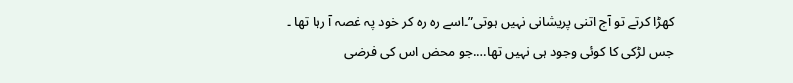کھڑا کرتے تو آج اتنی پریشانی نہیں ہوتی”۔اسے رہ رہ کر خود پہ غصہ آ رہا تھا ۔
جس لڑکی کا کوئی وجود ہی نہیں تھا….جو محض اس کی فرضی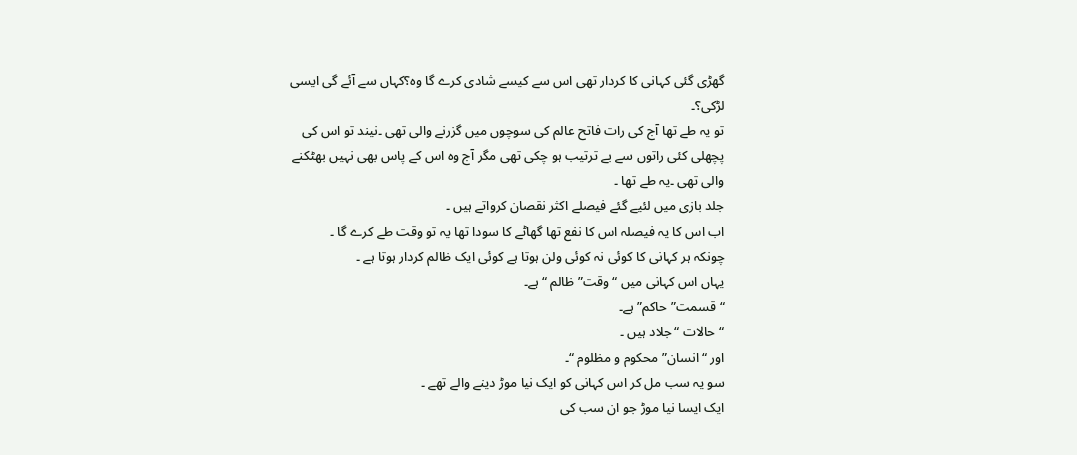گھڑی گئی کہانی کا کردار تھی اس سے کیسے شادی کرے گا وہ؟کہاں سے آئے گی ایسی لڑکی؟۔
تو یہ طے تھا آج کی رات فاتح عالم کی سوچوں میں گزرنے والی تھی ۔نیند تو اس کی پچھلی کئی راتوں سے بے ترتیب ہو چکی تھی مگر آج وہ اس کے پاس بھی نہیں بھٹکنے والی تھی ۔یہ طے تھا ۔
جلد بازی میں لئیے گئے فیصلے اکثر نقصان کرواتے ہیں ۔
اب اس کا یہ فیصلہ اس کا نفع تھا گھاٹے کا سودا تھا یہ تو وقت طے کرے گا ۔
چونکہ ہر کہانی کا کوئی نہ کوئی ولن ہوتا ہے کوئی ایک ظالم کردار ہوتا ہے ۔
یہاں اس کہانی میں “وقت” ظالم “ہے۔
“قسمت”حاکم”ہے۔
“حالات “جلاد ہیں ۔
اور “انسان”محکوم و مظلوم “۔
سو یہ سب مل کر اس کہانی کو ایک نیا موڑ دینے والے تھے ۔
ایک ایسا نیا موڑ جو ان سب کی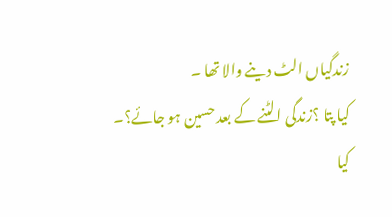زندگیاں الٹ دینے والا تھا ۔
کیا پتا ؟زندگی الٹنے کے بعد حسین ہو جائے؟۔
کیا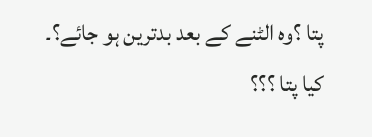پتا ؟وہ الٹنے کے بعد بدترین ہو جائے؟۔
کیا پتا ؟؟؟